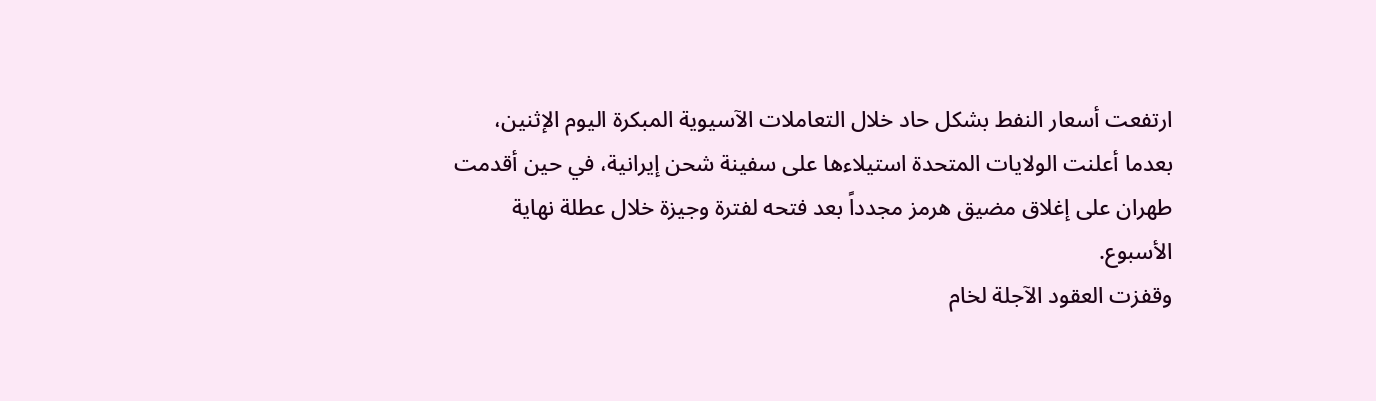ارتفعت أسعار النفط بشكل حاد خلال التعاملات الآسيوية المبكرة اليوم الإثنين، بعدما أعلنت الولايات المتحدة استيلاءها على سفينة شحن إيرانية، في حين أقدمت طهران على إغلاق مضيق هرمز مجدداً بعد فتحه لفترة وجيزة خلال عطلة نهاية الأسبوع.
وقفزت العقود الآجلة لخام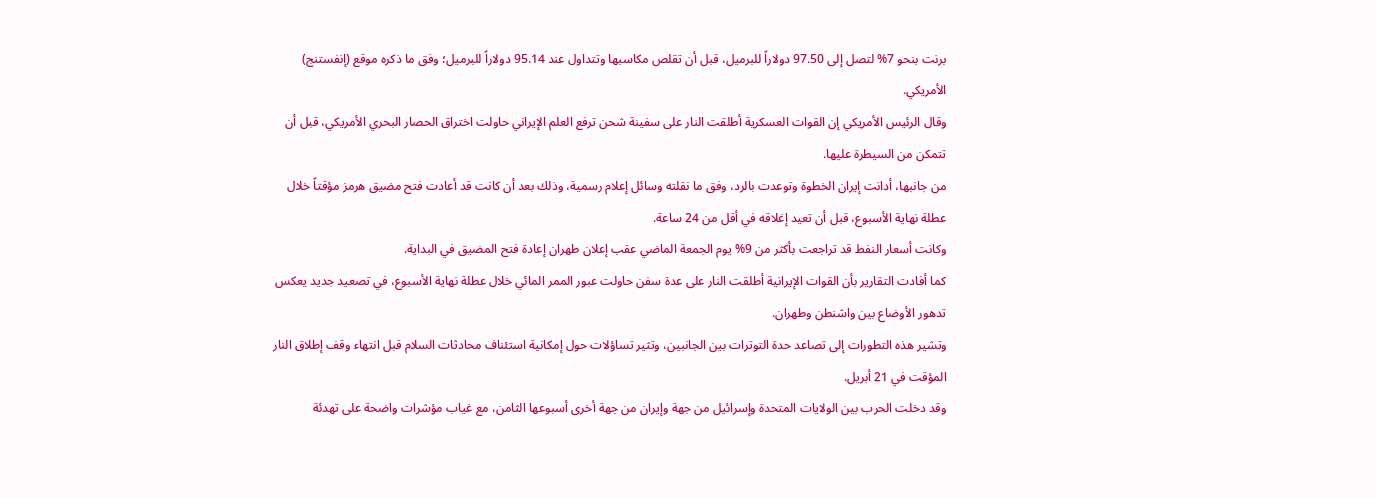برنت بنحو 7% لتصل إلى 97.50 دولاراً للبرميل، قبل أن تقلص مكاسبها وتتداول عند 95.14 دولاراً للبرميل؛ وفق ما ذكره موقع (إنفستنج) الأمريكي.
وقال الرئيس الأمريكي إن القوات العسكرية أطلقت النار على سفينة شحن ترفع العلم الإيراني حاولت اختراق الحصار البحري الأمريكي، قبل أن تتمكن من السيطرة عليها.
من جانبها، أدانت إيران الخطوة وتوعدت بالرد، وفق ما نقلته وسائل إعلام رسمية، وذلك بعد أن كانت قد أعادت فتح مضيق هرمز مؤقتاً خلال عطلة نهاية الأسبوع، قبل أن تعيد إغلاقه في أقل من 24 ساعة.
وكانت أسعار النفط قد تراجعت بأكثر من 9% يوم الجمعة الماضي عقب إعلان طهران إعادة فتح المضيق في البداية.
كما أفادت التقارير بأن القوات الإيرانية أطلقت النار على عدة سفن حاولت عبور الممر المائي خلال عطلة نهاية الأسبوع، في تصعيد جديد يعكس تدهور الأوضاع بين واشنطن وطهران.
وتشير هذه التطورات إلى تصاعد حدة التوترات بين الجانبين، وتثير تساؤلات حول إمكانية استئناف محادثات السلام قبل انتهاء وقف إطلاق النار المؤقت في 21 أبريل.
وقد دخلت الحرب بين الولايات المتحدة وإسرائيل من جهة وإيران من جهة أخرى أسبوعها الثامن، مع غياب مؤشرات واضحة على تهدئة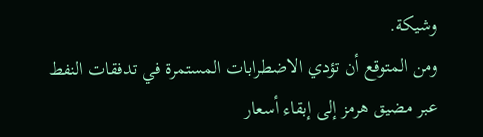وشيكة.
ومن المتوقع أن تؤدي الاضطرابات المستمرة في تدفقات النفط عبر مضيق هرمز إلى إبقاء أسعار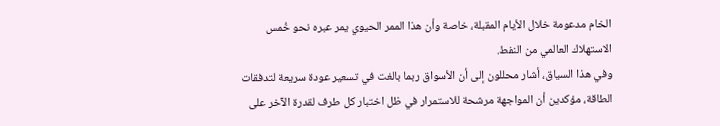الخام مدعومة خلال الأيام المقبلة، خاصة وأن هذا الممر الحيوي يمر عبره نحو خُمس الاستهلاك العالمي من النفط.
وفي هذا السياق، أشار محللون إلى أن الأسواق ربما بالغت في تسعير عودة سريعة لتدفقات الطاقة، مؤكدين أن المواجهة مرشحة للاستمرار في ظل اختبار كل طرف لقدرة الآخر على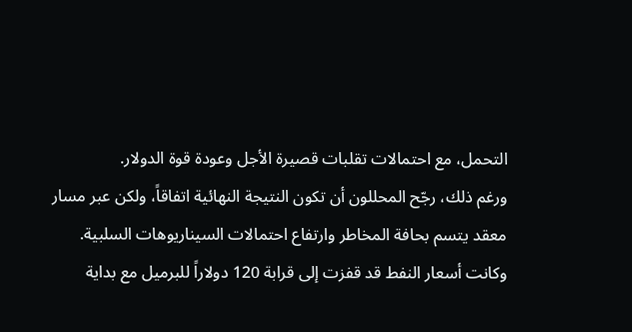التحمل، مع احتمالات تقلبات قصيرة الأجل وعودة قوة الدولار.
ورغم ذلك، رجّح المحللون أن تكون النتيجة النهائية اتفاقاً، ولكن عبر مسار معقد يتسم بحافة المخاطر وارتفاع احتمالات السيناريوهات السلبية.
وكانت أسعار النفط قد قفزت إلى قرابة 120 دولاراً للبرميل مع بداية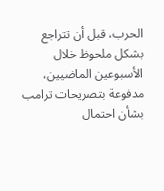الحرب، قبل أن تتراجع بشكل ملحوظ خلال الأسبوعين الماضيين، مدفوعة بتصريحات ترامب بشأن احتمال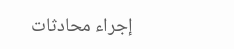إجراء محادثات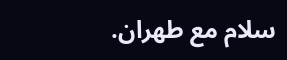سلام مع طهران.